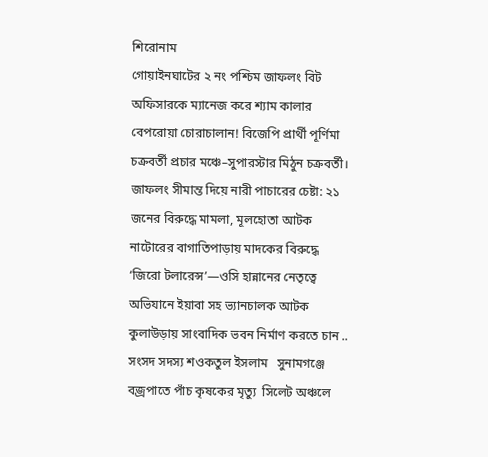শিরোনাম
গোয়াইনঘাটের ২ নং পশ্চিম জাফলং বিট অফিসারকে ম্যানেজ করে শ্যাম কালার বেপরোয়া চোরাচালান! বিজেপি প্রার্থী পূর্ণিমা চক্রবর্তী প্রচার মঞ্চে–সুপারস্টার মিঠুন চক্রবর্তী।  জাফলং সীমান্ত দিয়ে নারী পাচারের চেষ্টা: ২১ জনের বিরুদ্ধে মামলা, মূলহোতা আটক নাটোরের বাগাতিপাড়ায় মাদকের বিরুদ্ধে ‘জিরো টলারেন্স’—ওসি হান্নানের নেতৃত্বে অভিযানে ইয়াবা সহ ভ্যানচালক আটক কুলাউড়ায় সাংবাদিক ভবন নির্মাণ করতে চান .. সংসদ সদস্য শওকতুল ইসলাম   সুনামগঞ্জে বজ্রপাতে পাঁচ কৃষকের মৃত্যু  সিলেট অঞ্চলে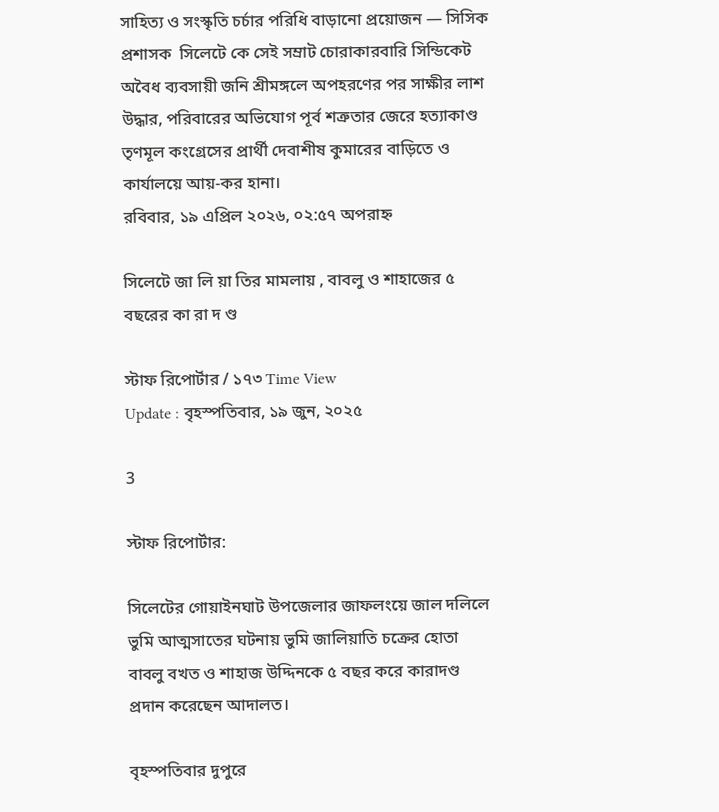সাহিত্য ও সংস্কৃতি চর্চার পরিধি বাড়ানো প্রয়োজন — সিসিক প্রশাসক  সিলেটে কে সেই সম্রাট চোরাকারবারি সিন্ডিকেট অবৈধ ব্যবসায়ী জনি শ্রীমঙ্গলে অপহরণের পর সাক্ষীর লাশ উদ্ধার, পরিবারের অভিযোগ পূর্ব শত্রুতার জেরে হত্যাকাণ্ড তৃণমূল কংগ্রেসের প্রার্থী দেবাশীষ কুমারের বাড়িতে ও কার্যালয়ে আয়-কর হানা।
রবিবার, ১৯ এপ্রিল ২০২৬, ০২:৫৭ অপরাহ্ন

সিলেটে জা লি য়া তির মামলায় , বাবলু ও শাহাজের ৫ বছরের কা রা দ ণ্ড

স্টাফ রিপোর্টার / ১৭৩ Time View
Update : বৃহস্পতিবার, ১৯ জুন, ২০২৫

3

স্টাফ রিপোর্টার:

সিলেটের গোয়াইনঘাট উপজেলার জাফলংয়ে জাল দলিলে ভুমি আত্মসাতের ঘটনায় ভুমি জালিয়াতি চক্রের হোতা বাবলু বখত ও শাহাজ উদ্দিনকে ৫ বছর করে কারাদণ্ড প্রদান করেছেন আদালত।

বৃহস্পতিবার দুপুরে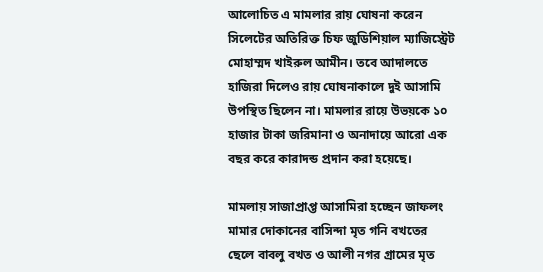আলোচিত এ মামলার রায় ঘোষনা করেন সিলেটের অতিরিক্ত চিফ জুডিশিয়াল ম্যাজিস্ট্রেট মোহাম্মদ খাইরুল আমীন। তবে আদালতে হাজিরা দিলেও রায় ঘোষনাকালে দুই আসামি উপস্থিত ছিলেন না। মামলার রায়ে উভয়কে ১০ হাজার টাকা জরিমানা ও অনাদায়ে আরো এক বছর করে কারাদন্ড প্রদান করা হয়েছে।

মামলায় সাজাপ্রাপ্ত আসামিরা হচ্ছেন জাফলং মামার দোকানের বাসিন্দা মৃত গনি বখতের ছেলে বাবলু বখত ও আলী নগর গ্রামের মৃত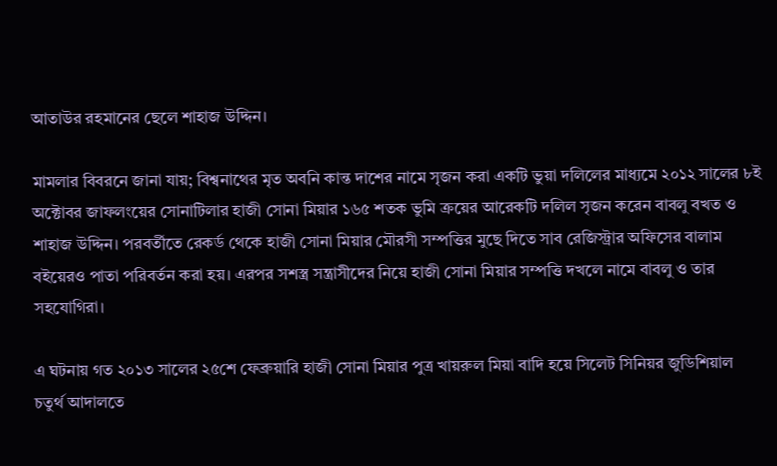আতাউর রহমানের ছেলে শাহাজ উদ্দিন।

মামলার বিবরনে জানা যায়; বিশ্বনাথের মৃত অবনি কান্ত দাশের নামে সৃজন করা একটি ভুয়া দলিলের মাধ্যমে ২০১২ সালের ৮ই অক্টোবর জাফলংয়ের সোনাটিলার হাজী সোনা মিয়ার ১৬৫ শতক ভুমি ক্রয়ের আরেকটি দলিল সৃজন করেন বাবলু বখত ও শাহাজ উদ্দিন। পরবর্তীতে রেকর্ড থেকে হাজী সোনা মিয়ার মৌরসী সম্পত্তির মুছে দিতে সাব রেজিস্ট্রার অফিসের বালাম বইয়েরও পাতা পরিবর্তন করা হয়। এরপর সশস্ত্র সন্ত্রাসীদের নিয়ে হাজী সোনা মিয়ার সম্পত্তি দখলে নামে বাবলু ও তার সহযোগিরা।

এ ঘটনায় গত ২০১৩ সালের ২৫শে ফেব্রুয়ারি হাজী সোনা মিয়ার পুত্র খায়রুল মিয়া বাদি হয়ে সিলেট সিনিয়র জুডিশিয়াল চতুর্থ আদালতে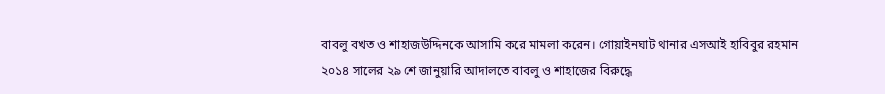বাবলু বখত ও শাহাজউদ্দিনকে আসামি করে মামলা করেন। গোয়াইনঘাট থানার এসআই হাবিবুর রহমান ২০১৪ সালের ২৯ শে জানুয়ারি আদালতে বাবলু ও শাহাজের বিরুদ্ধে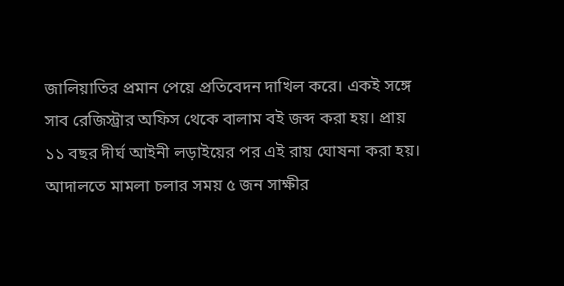জালিয়াতির প্রমান পেয়ে প্রতিবেদন দাখিল করে। একই সঙ্গে সাব রেজিস্ট্রার অফিস থেকে বালাম বই জব্দ করা হয়। প্রায় ১১ বছর দীর্ঘ আইনী লড়াইয়ের পর এই রায় ঘোষনা করা হয়। আদালতে মামলা চলার সময় ৫ জন সাক্ষীর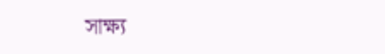সাক্ষ্য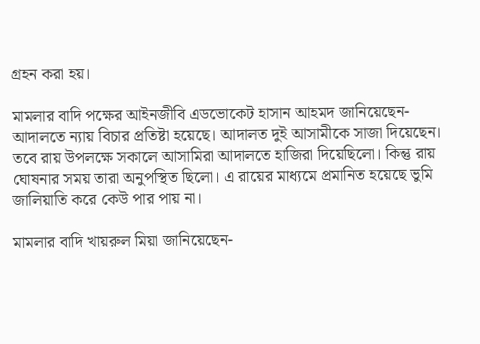গ্রহন করা হয়।

মামলার বাদি পক্ষের আইনজীবি এডভোকেট হাসান আহমদ জানিয়েছেন- আদালতে ন্যায় বিচার প্রতিষ্টা হয়েছে। আদালত দুই আসামীকে সাজা দিয়েছেন। তবে রায় উপলক্ষে সকালে আসামিরা আদালতে হাজিরা দিয়েছিলো। কিন্তু রায় ঘোষনার সময় তারা অনুপস্থিত ছিলো। এ রায়ের মাধ্যমে প্রমানিত হয়েছে ভুমি জালিয়াতি করে কেউ পার পায় না।

মামলার বাদি খায়রুল মিয়া জানিয়েছেন-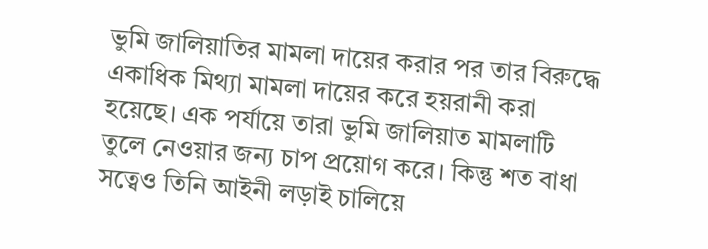ভুমি জালিয়াতির মামলা দায়ের করার পর তার বিরুদ্ধে একাধিক মিথ্যা মামলা দায়ের করে হয়রানী করা হয়েছে। এক পর্যায়ে তারা ভুমি জালিয়াত মামলাটি তুলে নেওয়ার জন্য চাপ প্রয়োগ করে। কিন্তু শত বাধা সত্বেও তিনি আইনী লড়াই চালিয়ে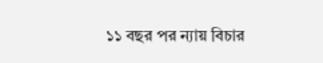১১ বছর পর ন্যায় বিচার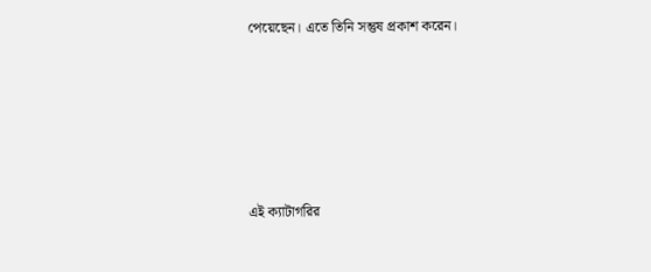পেয়েছেন। এতে তিনি সন্তুষ প্রকাশ করেন।






এই ক্যাটাগরির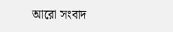আরো সংবাদ